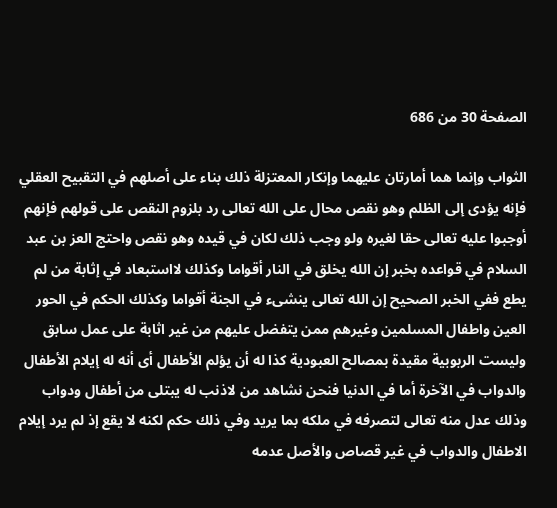الصفحة 30 من 686

الثواب وإنما هما أمارتان عليهما وإنكار المعتزلة ذلك بناء على أصلهم في التقبيح العقلي فإنه يؤدى إلى الظلم وهو نقص محال على الله تعالى رد بلزوم النقص على قولهم فإنهم أوجبوا عليه تعالى حقا لغيره ولو وجب ذلك لكان في قيده وهو نقص واحتج العز بن عبد السلام في قواعده بخبر إن الله يخلق في النار أقواما وكذلك لااستبعاد في إثابة من لم يطع ففي الخبر الصحيح إن الله تعالى ينشىء في الجنة أقواما وكذلك الحكم في الحور العين واطفال المسلمين وغيرهم ممن يتفضل عليهم من غير اثابة على عمل سابق وليست الربوبية مقيدة بمصالح العبودية كذا له أن يؤلم الأطفال أى أنه له إيلام الأطفال والدواب في الآخرة أما في الدنيا فنحن نشاهد من لاذنب له يبتلى من أطفال ودواب وذلك عدل منه تعالى لتصرفه في ملكه بما يريد وفي ذلك حكم لكنه لا يقع إذ لم يرد إيلام الاطفال والدواب في غير قصاص والأصل عدمه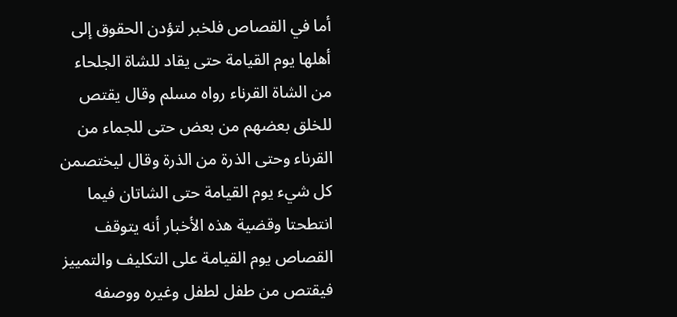أما في القصاص فلخبر لتؤدن الحقوق إلى أهلها يوم القيامة حتى يقاد للشاة الجلحاء من الشاة القرناء رواه مسلم وقال يقتص للخلق بعضهم من بعض حتى للجماء من القرناء وحتى الذرة من الذرة وقال ليختصمن كل شيء يوم القيامة حتى الشاتان فيما انتطحتا وقضية هذه الأخبار أنه يتوقف القصاص يوم القيامة على التكليف والتمييز فيقتص من طفل لطفل وغيره ووصفه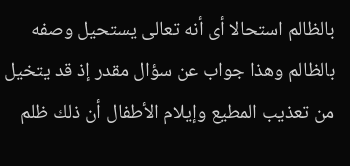بالظالم استحالا أى أنه تعالى يستحيل وصفه بالظالم وهذا جواب عن سؤال مقدر إذ قد يتخيل من تعذيب المطيع وإيلام الأطفال أن ذلك ظلم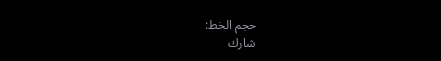حجم الخط:
شارك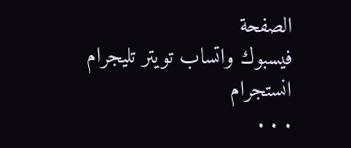الصفحة
فيسبوك واتساب تويتر تليجرام انستجرام
. . .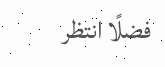فضلًا انتظر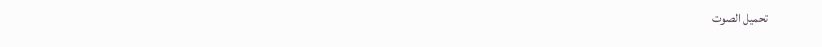تحميل الصوت